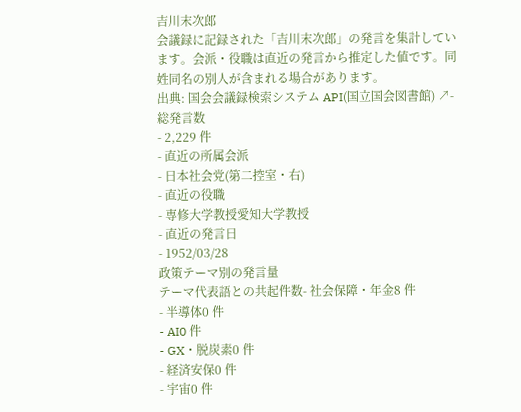吉川末次郎
会議録に記録された「吉川末次郎」の発言を集計しています。会派・役職は直近の発言から推定した値です。同姓同名の別人が含まれる場合があります。
出典: 国会会議録検索システム API(国立国会図書館) ↗- 総発言数
- 2,229 件
- 直近の所属会派
- 日本社会党(第二控室・右)
- 直近の役職
- 専修大学教授愛知大学教授
- 直近の発言日
- 1952/03/28
政策テーマ別の発言量
テーマ代表語との共起件数- 社会保障・年金8 件
- 半導体0 件
- AI0 件
- GX・脱炭素0 件
- 経済安保0 件
- 宇宙0 件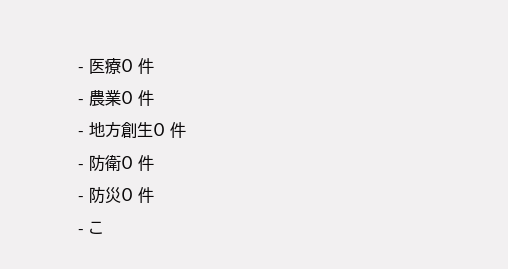- 医療0 件
- 農業0 件
- 地方創生0 件
- 防衛0 件
- 防災0 件
- こ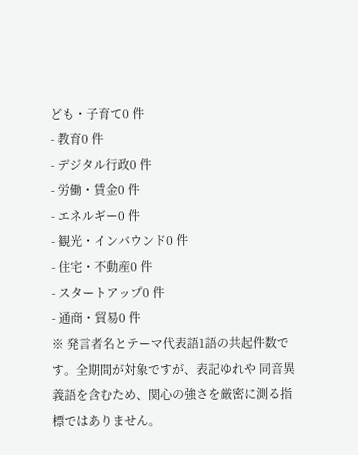ども・子育て0 件
- 教育0 件
- デジタル行政0 件
- 労働・賃金0 件
- エネルギー0 件
- 観光・インバウンド0 件
- 住宅・不動産0 件
- スタートアップ0 件
- 通商・貿易0 件
※ 発言者名とテーマ代表語1語の共起件数です。全期間が対象ですが、表記ゆれや 同音異義語を含むため、関心の強さを厳密に測る指標ではありません。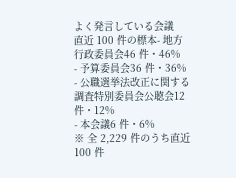よく発言している会議
直近 100 件の標本- 地方行政委員会46 件・46%
- 予算委員会36 件・36%
- 公職選挙法改正に関する調査特別委員会公聴会12 件・12%
- 本会議6 件・6%
※ 全 2,229 件のうち直近 100 件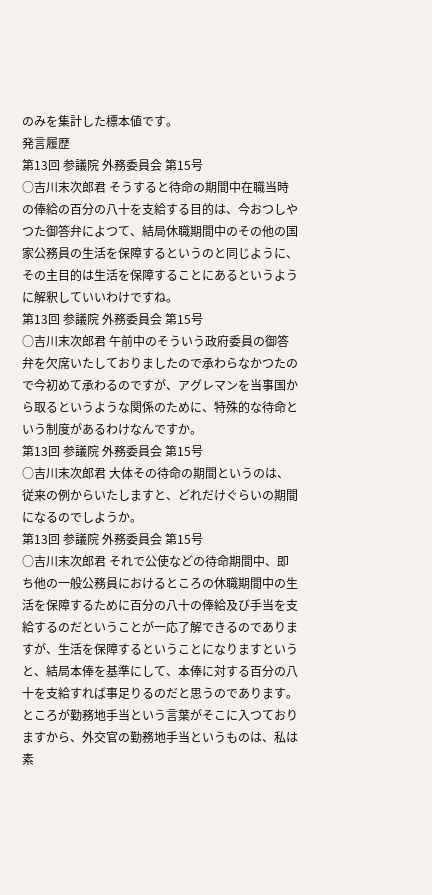のみを集計した標本値です。
発言履歴
第13回 参議院 外務委員会 第15号
○吉川末次郎君 そうすると待命の期間中在職当時の俸給の百分の八十を支給する目的は、今おつしやつた御答弁によつて、結局休職期間中のその他の国家公務員の生活を保障するというのと同じように、その主目的は生活を保障することにあるというように解釈していいわけですね。
第13回 参議院 外務委員会 第15号
○吉川末次郎君 午前中のそういう政府委員の御答弁を欠席いたしておりましたので承わらなかつたので今初めて承わるのですが、アグレマンを当事国から取るというような関係のために、特殊的な待命という制度があるわけなんですか。
第13回 参議院 外務委員会 第15号
○吉川末次郎君 大体その待命の期間というのは、従来の例からいたしますと、どれだけぐらいの期間になるのでしようか。
第13回 参議院 外務委員会 第15号
○吉川末次郎君 それで公使などの待命期間中、即ち他の一般公務員におけるところの休職期間中の生活を保障するために百分の八十の俸給及び手当を支給するのだということが一応了解できるのでありますが、生活を保障するということになりますというと、結局本俸を基準にして、本俸に対する百分の八十を支給すれば事足りるのだと思うのであります。ところが勤務地手当という言葉がそこに入つておりますから、外交官の勤務地手当というものは、私は素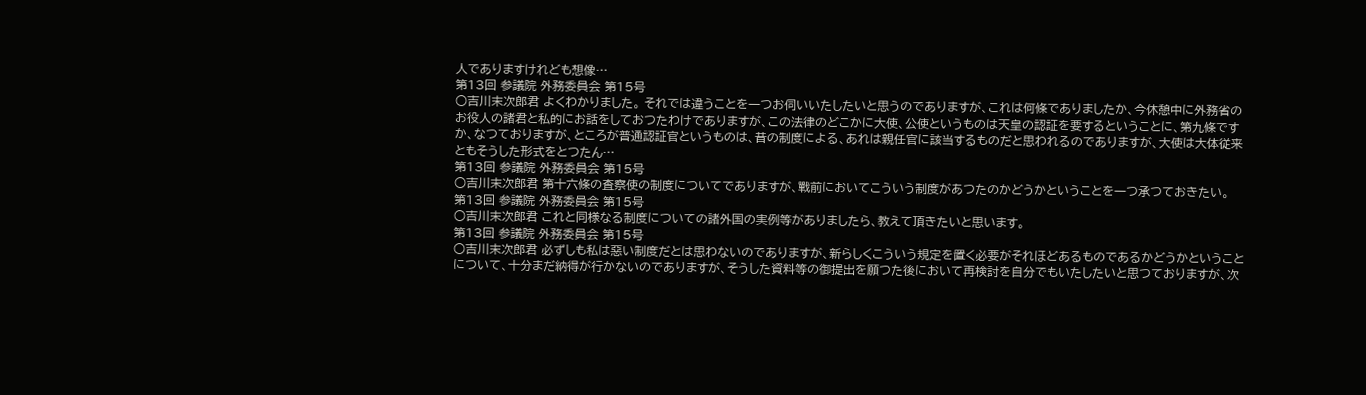人でありますけれども想像…
第13回 参議院 外務委員会 第15号
○吉川末次郎君 よくわかりました。 それでは違うことを一つお伺いいたしたいと思うのでありますが、これは何條でありましたか、今休憩中に外務省のお役人の諸君と私的にお話をしておつたわけでありますが、この法律のどこかに大使、公使というものは天皇の認証を要するということに、第九條ですか、なつておりますが、ところが普通認証官というものは、昔の制度による、あれは親任官に該当するものだと思われるのでありますが、大使は大体従来ともそうした形式をとつたん…
第13回 参議院 外務委員会 第15号
○吉川末次郎君 第十六條の査察使の制度についてでありますが、戰前においてこういう制度があつたのかどうかということを一つ承つておきたい。
第13回 参議院 外務委員会 第15号
○吉川末次郎君 これと同様なる制度についての諸外国の実例等がありましたら、教えて頂きたいと思います。
第13回 参議院 外務委員会 第15号
○吉川末次郎君 必ずしも私は惡い制度だとは思わないのでありますが、新らしくこういう規定を置く必要がそれほどあるものであるかどうかということについて、十分まだ納得が行かないのでありますが、そうした資料等の御提出を願つた後において再検討を自分でもいたしたいと思つておりますが、次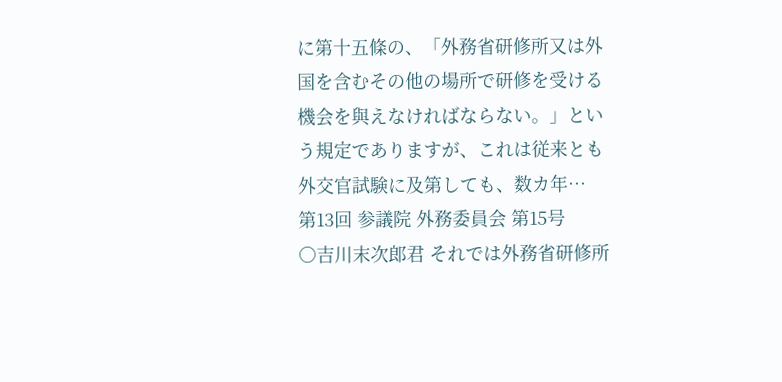に第十五條の、「外務省研修所又は外国を含むその他の場所で研修を受ける機会を與えなければならない。」という規定でありますが、これは従来とも外交官試験に及第しても、数カ年…
第13回 参議院 外務委員会 第15号
○吉川末次郎君 それでは外務省研修所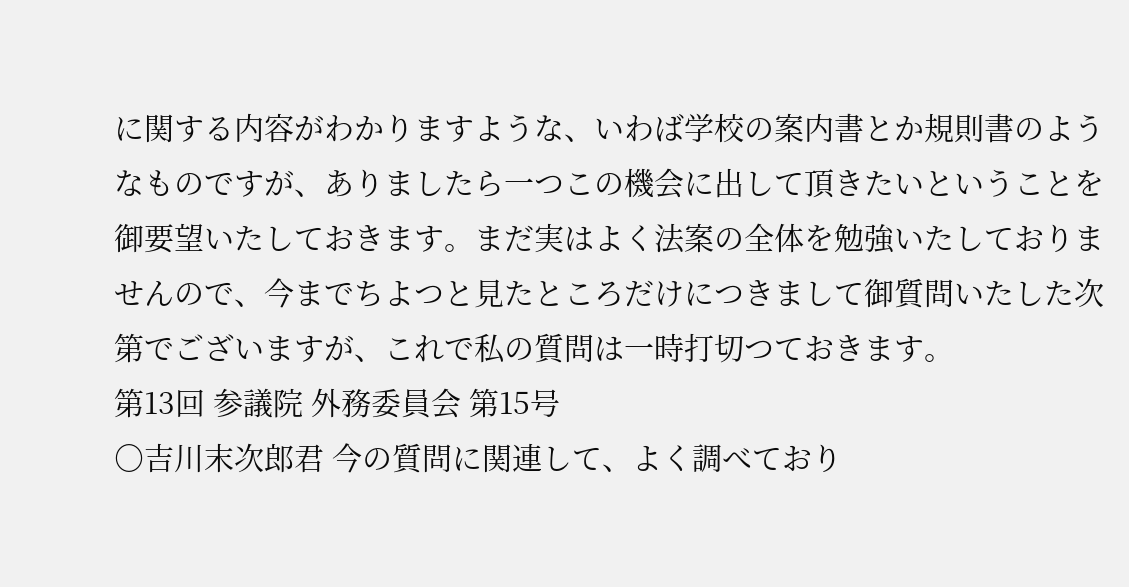に関する内容がわかりますような、いわば学校の案内書とか規則書のようなものですが、ありましたら一つこの機会に出して頂きたいということを御要望いたしておきます。まだ実はよく法案の全体を勉強いたしておりませんので、今までちよつと見たところだけにつきまして御質問いたした次第でございますが、これで私の質問は一時打切つておきます。
第13回 参議院 外務委員会 第15号
○吉川末次郎君 今の質問に関連して、よく調べており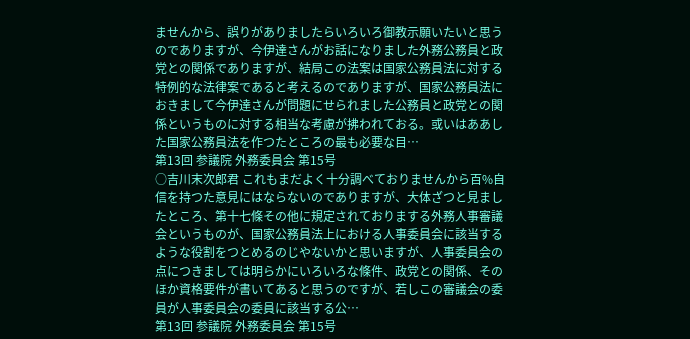ませんから、誤りがありましたらいろいろ御教示願いたいと思うのでありますが、今伊達さんがお話になりました外務公務員と政党との関係でありますが、結局この法案は国家公務員法に対する特例的な法律案であると考えるのでありますが、国家公務員法におきまして今伊達さんが問題にせられました公務員と政党との関係というものに対する相当な考慮が拂われておる。或いはああした国家公務員法を作つたところの最も必要な目…
第13回 参議院 外務委員会 第15号
○吉川末次郎君 これもまだよく十分調べておりませんから百%自信を持つた意見にはならないのでありますが、大体ざつと見ましたところ、第十七條その他に規定されておりまする外務人事審議会というものが、国家公務員法上における人事委員会に該当するような役割をつとめるのじやないかと思いますが、人事委員会の点につきましては明らかにいろいろな條件、政党との関係、そのほか資格要件が書いてあると思うのですが、若しこの審議会の委員が人事委員会の委員に該当する公…
第13回 参議院 外務委員会 第15号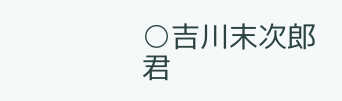○吉川末次郎君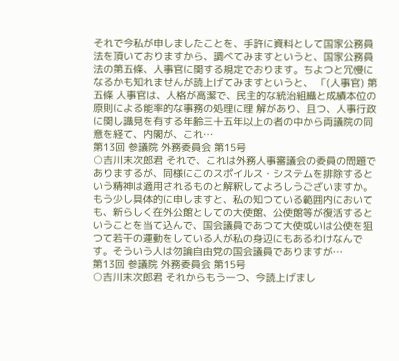それで今私が申しましたことを、手許に資料として国家公務員法を頂いておりますから、調べてみますというと、国家公務員法の第五條、人事官に関する規定でおります。ちよつと冗慢になるかも知れませんが読上げてみますというと、 「(人事官) 第五條 人事官は、人格が高潔で、民主的な統治組織と成績本位の原則による能率的な事務の処理に理 解があり、且つ、人事行政に関し識見を有する年齢三十五年以上の者の中から両議院の同意を経て、内閣が、これ…
第13回 参議院 外務委員会 第15号
○吉川末次郎君 それで、これは外務人事審議会の委員の問題でありまするが、同様にこのスポイルス・システムを排除するという精神は適用されるものと解釈してよろしうございますか。もう少し具体的に申しますと、私の知つている範囲内においても、新らしく在外公館としての大使館、公使館等が復活するということを当て込んで、国会議員であつて大使或いは公使を狙つて若干の運動をしている人が私の身辺にもあるわけなんです。そういう人は勿論自由党の国会議員でありますが…
第13回 参議院 外務委員会 第15号
○吉川末次郎君 それからもう一つ、今読上げまし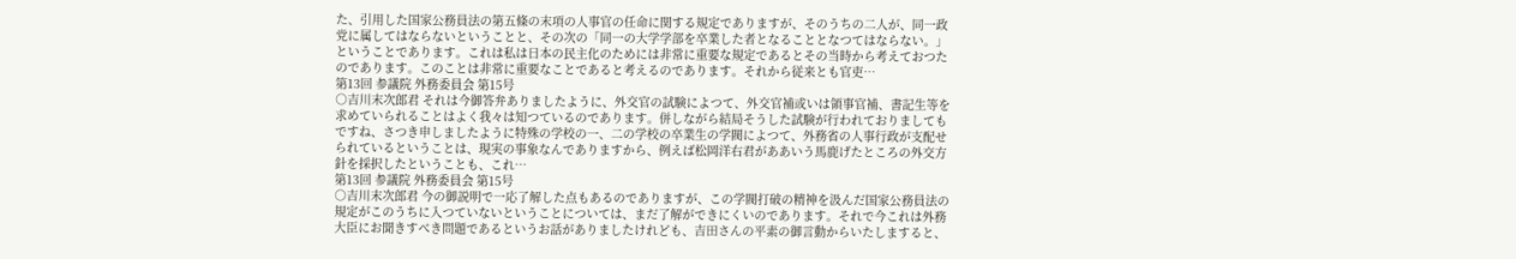た、引用した国家公務員法の第五條の末項の人事官の任命に関する規定でありますが、そのうちの二人が、同一政党に属してはならないということと、その次の「同一の大学学部を卒業した者となることとなつてはならない。」ということであります。これは私は日本の民主化のためには非常に重要な規定であるとその当時から考えておつたのであります。このことは非常に重要なことであると考えるのであります。それから従来とも官吏…
第13回 参議院 外務委員会 第15号
○吉川末次郎君 それは今御答弁ありましたように、外交官の試験によつて、外交官補或いは領事官補、書記生等を求めていられることはよく我々は知つているのであります。併しながら結局そうした試験が行われておりましてもですね、さつき申しましたように特殊の学校の一、二の学校の卒業生の学閥によつて、外務省の人事行政が支配せられているということは、現実の事象なんでありますから、例えば松岡洋右君がああいう馬鹿げたところの外交方針を採択したということも、これ…
第13回 参議院 外務委員会 第15号
○吉川末次郎君 今の御説明で一応了解した点もあるのでありますが、この学閥打破の精神を汲んだ国家公務員法の規定がこのうちに入つていないということについては、まだ了解ができにくいのであります。それで今これは外務大臣にお聞きすべき問題であるというお話がありましたけれども、吉田さんの平素の御言動からいたしますると、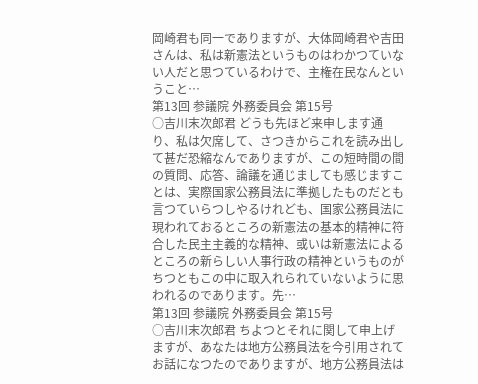岡崎君も同一でありますが、大体岡崎君や吉田さんは、私は新憲法というものはわかつていない人だと思つているわけで、主権在民なんということ…
第13回 参議院 外務委員会 第15号
○吉川末次郎君 どうも先ほど来申します通り、私は欠席して、さつきからこれを読み出して甚だ恐縮なんでありますが、この短時間の間の質問、応答、論議を通じましても感じますことは、実際国家公務員法に準拠したものだとも言つていらつしやるけれども、国家公務員法に現われておるところの新憲法の基本的精神に符合した民主主義的な精神、或いは新憲法によるところの新らしい人事行政の精神というものがちつともこの中に取入れられていないように思われるのであります。先…
第13回 参議院 外務委員会 第15号
○吉川末次郎君 ちよつとそれに関して申上げますが、あなたは地方公務員法を今引用されてお話になつたのでありますが、地方公務員法は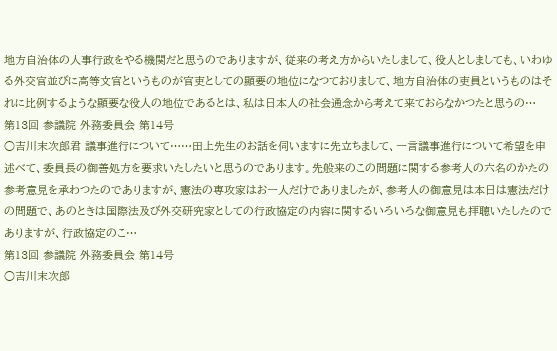地方自治体の人事行政をやる機関だと思うのでありますが、従来の考え方からいたしまして、役人としましても、いわゆる外交官並びに高等文官というものが官吏としての顯要の地位になつておりまして、地方自治体の吏員というものはそれに比例するような顯要な役人の地位であるとは、私は日本人の社会通念から考えて来ておらなかつたと思うの…
第13回 参議院 外務委員会 第14号
○吉川末次郎君 議事進行について……田上先生のお話を伺いますに先立ちまして、一言議事進行について希望を申述べて、委員長の御善処方を要求いたしたいと思うのであります。先般来のこの問題に関する参考人の六名のかたの参考意見を承わつたのでありますが、憲法の専攻家はお一人だけでありましたが、参考人の御意見は本日は憲法だけの問題で、あのときは国際法及び外交研究家としての行政協定の内容に関するいろいろな御意見も拝聴いたしたのでありますが、行政協定のこ…
第13回 参議院 外務委員会 第14号
○吉川末次郎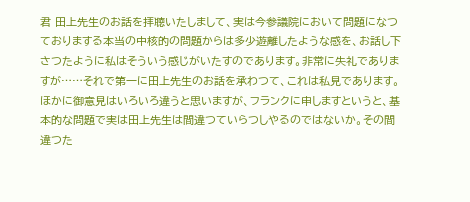君 田上先生のお話を拝聴いたしまして、実は今参議院において問題になつておりまする本当の中核的の問題からは多少遊離したような感を、お話し下さつたように私はそういう感じがいたすのであります。非常に失礼でありますが……それで第一に田上先生のお話を承わつて、これは私見であります。ほかに御意見はいろいろ違うと思いますが、フランクに申しますというと、基本的な問題で実は田上先生は間違つていらつしやるのではないか。その間違つた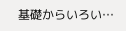基礎からいろい…